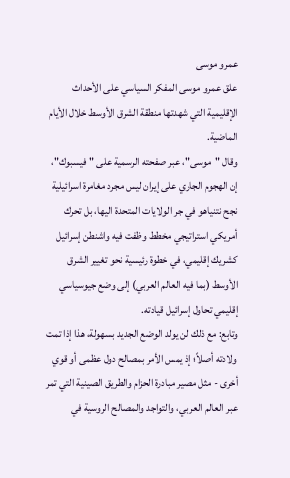عمرو موسى
علق عمرو موسى المفكر السياسي على الأحداث الإقليمية التي شهدتها منطقة الشرق الأوسط خلال الأيام الماضية.
وقال "موسى"، عبر صفحته الرسمية على "فيسبوك"، إن الهجوم الجاري على إيران ليس مجرد مغامرة اسرائيلية نجح نتنياهو في جر الولايات المتحدة اليها، بل تحرك أمريكي استراتيجي مخطط وظفت فيه واشنطن إسرائيل كشريك إقليمي، في خطوة رئيسية نحو تغيير الشرق الأوسط (بما فيه العالم العربي) إلى وضع جيوسياسي إقليمي تحاول إسرائيل قيادته.
وتابع: مع ذلك لن يولد الوضع الجديد بسهولة، هذا إذا تمت ولادته أصلاً؛ إذ يمس الأمر بمصالح دول عظمى أو قوي أخرى - مثل مصير مبادرة الحزام والطريق الصينية التي تمر عبر العالم العربي، والتواجد والمصالح الروسية في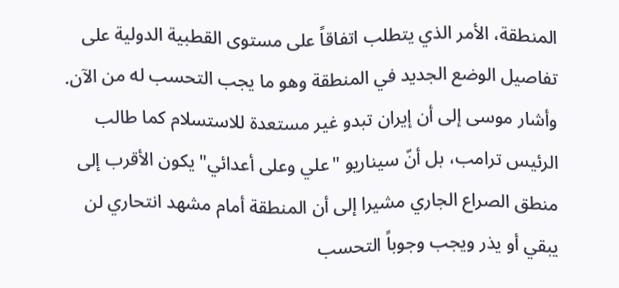المنطقة، الأمر الذي يتطلب اتفاقاً على مستوى القطبية الدولية على تفاصيل الوضع الجديد في المنطقة وهو ما يجب التحسب له من الآن.
وأشار موسى إلى أن إيران تبدو غير مستعدة للاستسلام كما طالب الرئيس ترامب، بل أنّ سيناريو "علي وعلى أعدائي" يكون الأقرب إلى منطق الصراع الجاري مشيرا إلى أن المنطقة أمام مشهد انتحاري لن يبقي أو يذر ويجب وجوباً التحسب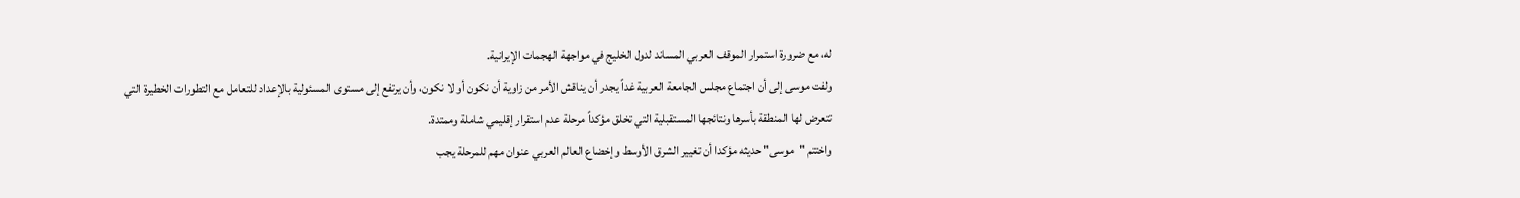له، مع ضرورة استمرار الموقف العربي المساند لدول الخليج في مواجهة الهجمات الإيرانية.
ولفت موسى إلى أن اجتماع مجلس الجامعة العربية غداً يجدر أن يناقش الأمر من زاوية أن نكون أو لا نكون، وأن يرتفع إلى مستوى المسئولية بالإعداد للتعامل مع التطورات الخطيرة التي تتعرض لها المنطقة بأسرها ونتائجها المستقبلية التي تخلق مؤكداً مرحلة عدم استقرار إقليمي شاملة وممتدة.
واختتم "موسى" حديثه مؤكدا أن تغيير الشرق الأوسط وإخضاع العالم العربي عنوان مهم للمرحلة يجب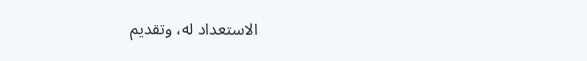الاستعداد له، وتقديم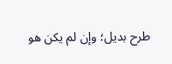طرح بديل؛ وإن لم يكن هو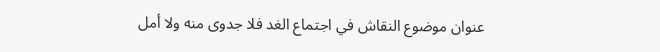عنوان موضوع النقاش في اجتماع الغد فلا جدوى منه ولا أمل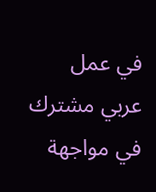في عمل عربي مشترك في مواجهة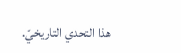هذا التحدي التاريخيّ.